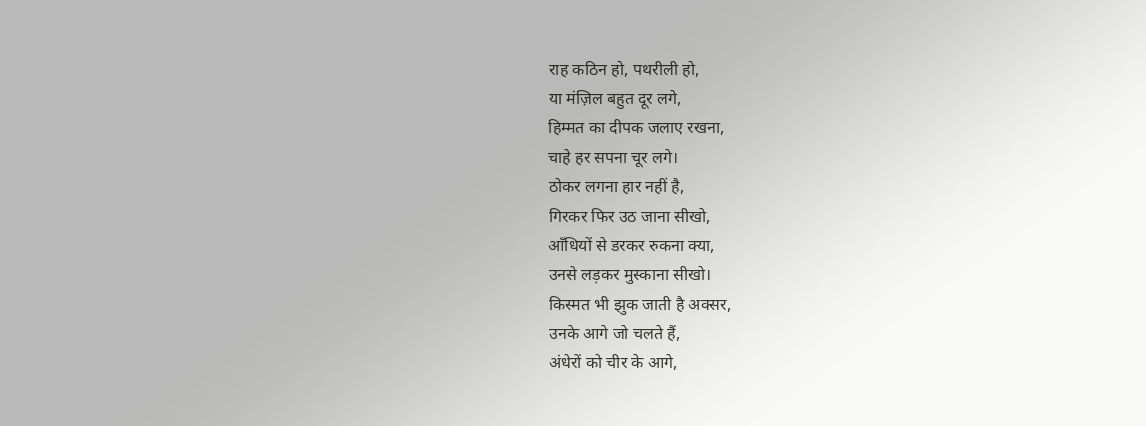राह कठिन हो, पथरीली हो,
या मंज़िल बहुत दूर लगे,
हिम्मत का दीपक जलाए रखना,
चाहे हर सपना चूर लगे।
ठोकर लगना हार नहीं है,
गिरकर फिर उठ जाना सीखो,
आँधियों से डरकर रुकना क्या,
उनसे लड़कर मुस्काना सीखो।
किस्मत भी झुक जाती है अक्सर,
उनके आगे जो चलते हैं,
अंधेरों को चीर के आगे,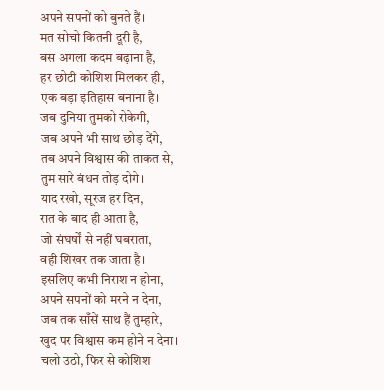अपने सपनों को बुनते हैं।
मत सोचो कितनी दूरी है,
बस अगला कदम बढ़ाना है,
हर छोटी कोशिश मिलकर ही,
एक बड़ा इतिहास बनाना है।
जब दुनिया तुमको रोकेगी,
जब अपने भी साथ छोड़ देंगे,
तब अपने विश्वास की ताकत से,
तुम सारे बंधन तोड़ दोगे।
याद रखो, सूरज हर दिन,
रात के बाद ही आता है,
जो संघर्षों से नहीं घबराता,
वही शिखर तक जाता है।
इसलिए कभी निराश न होना,
अपने सपनों को मरने न देना,
जब तक साँसें साथ हैं तुम्हारे,
खुद पर विश्वास कम होने न देना।
चलो उठो, फिर से कोशिश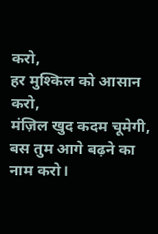करो,
हर मुश्किल को आसान करो,
मंज़िल खुद कदम चूमेगी,
बस तुम आगे बढ़ने का नाम करो।